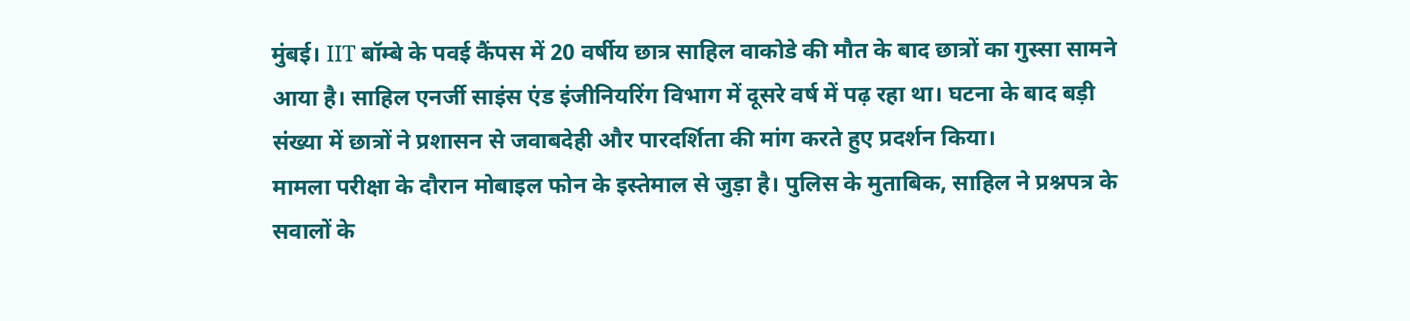मुंबई। IIT बॉम्बे के पवई कैंपस में 20 वर्षीय छात्र साहिल वाकोडे की मौत के बाद छात्रों का गुस्सा सामने आया है। साहिल एनर्जी साइंस एंड इंजीनियरिंग विभाग में दूसरे वर्ष में पढ़ रहा था। घटना के बाद बड़ी संख्या में छात्रों ने प्रशासन से जवाबदेही और पारदर्शिता की मांग करते हुए प्रदर्शन किया।
मामला परीक्षा के दौरान मोबाइल फोन के इस्तेमाल से जुड़ा है। पुलिस के मुताबिक, साहिल ने प्रश्नपत्र के सवालों के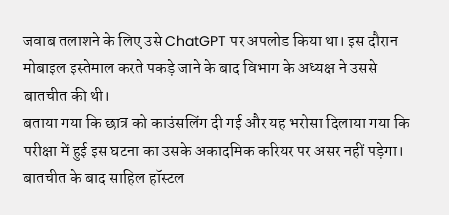जवाब तलाशने के लिए उसे ChatGPT पर अपलोड किया था। इस दौरान मोबाइल इस्तेमाल करते पकड़े जाने के बाद विभाग के अध्यक्ष ने उससे बातचीत की थी।
बताया गया कि छात्र को काउंसलिंग दी गई और यह भरोसा दिलाया गया कि परीक्षा में हुई इस घटना का उसके अकादमिक करियर पर असर नहीं पड़ेगा। बातचीत के बाद साहिल हॉस्टल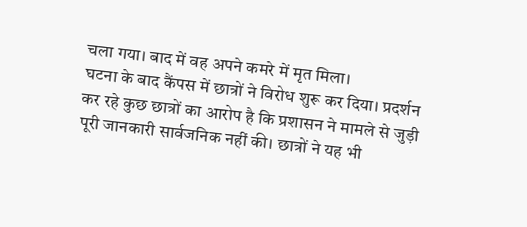चला गया। बाद में वह अपने कमरे में मृत मिला।
घटना के बाद कैंपस में छात्रों ने विरोध शुरू कर दिया। प्रदर्शन कर रहे कुछ छात्रों का आरोप है कि प्रशासन ने मामले से जुड़ी पूरी जानकारी सार्वजनिक नहीं की। छात्रों ने यह भी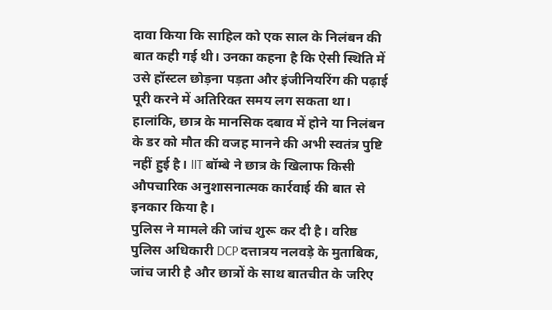दावा किया कि साहिल को एक साल के निलंबन की बात कही गई थी। उनका कहना है कि ऐसी स्थिति में उसे हॉस्टल छोड़ना पड़ता और इंजीनियरिंग की पढ़ाई पूरी करने में अतिरिक्त समय लग सकता था।
हालांकि, छात्र के मानसिक दबाव में होने या निलंबन के डर को मौत की वजह मानने की अभी स्वतंत्र पुष्टि नहीं हुई है। IIT बॉम्बे ने छात्र के खिलाफ किसी औपचारिक अनुशासनात्मक कार्रवाई की बात से इनकार किया है।
पुलिस ने मामले की जांच शुरू कर दी है। वरिष्ठ पुलिस अधिकारी DCP दत्तात्रय नलवड़े के मुताबिक, जांच जारी है और छात्रों के साथ बातचीत के जरिए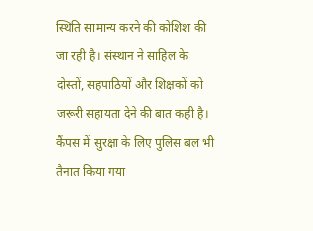स्थिति सामान्य करने की कोशिश की जा रही है। संस्थान ने साहिल के दोस्तों, सहपाठियों और शिक्षकों को जरूरी सहायता देने की बात कही है। कैंपस में सुरक्षा के लिए पुलिस बल भी तैनात किया गया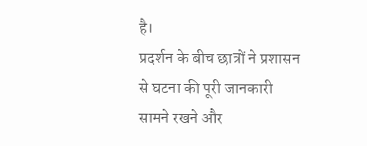है।
प्रदर्शन के बीच छात्रों ने प्रशासन से घटना की पूरी जानकारी सामने रखने और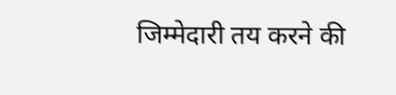जिम्मेदारी तय करने की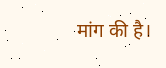मांग की है।